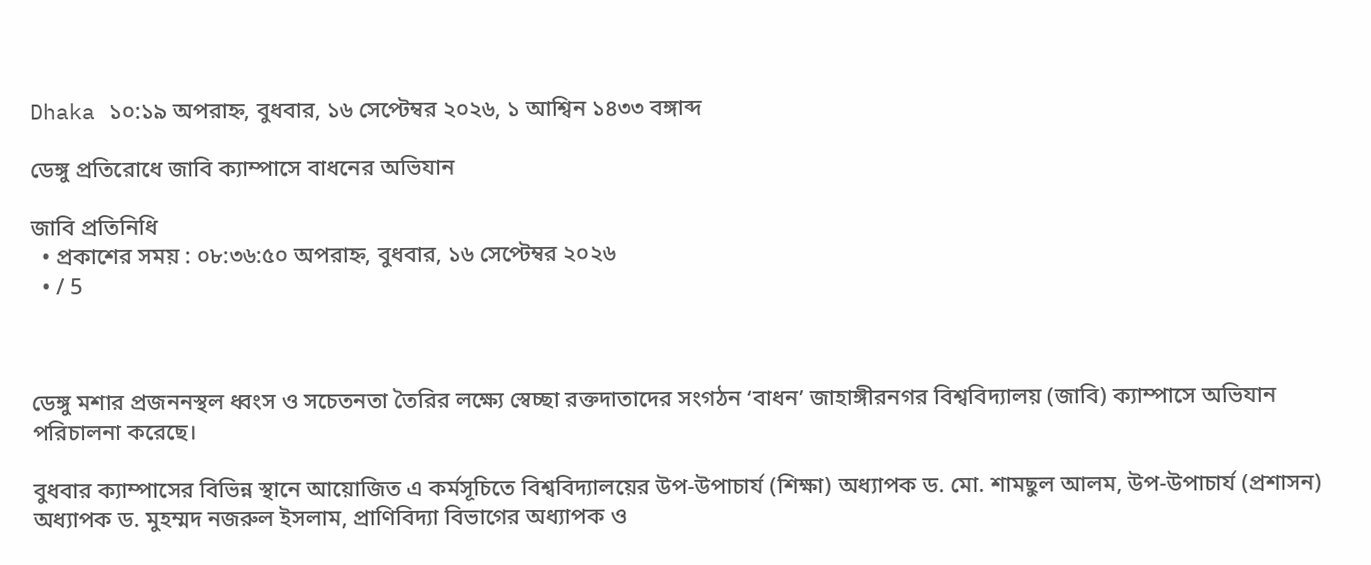Dhaka ১০:১৯ অপরাহ্ন, বুধবার, ১৬ সেপ্টেম্বর ২০২৬, ১ আশ্বিন ১৪৩৩ বঙ্গাব্দ

ডেঙ্গু প্রতিরোধে জাবি ক্যাম্পাসে বাধনের অভিযান

জাবি প্রতিনিধি
  • প্রকাশের সময় : ০৮:৩৬:৫০ অপরাহ্ন, বুধবার, ১৬ সেপ্টেম্বর ২০২৬
  • / 5



ডেঙ্গু মশার প্রজননস্থল ধ্বংস ও সচেতনতা তৈরির লক্ষ্যে স্বেচ্ছা রক্তদাতাদের সংগঠন ‘বাধন’ জাহাঙ্গীরনগর বিশ্ববিদ্যালয় (জাবি) ক্যাম্পাসে অভিযান পরিচালনা করেছে।

বুধবার ক্যাম্পাসের বিভিন্ন স্থানে আয়োজিত এ কর্মসূচিতে বিশ্ববিদ্যালয়ের উপ-উপাচার্য (শিক্ষা) অধ্যাপক ড. মো. শামছুল আলম, উপ-উপাচার্য (প্রশাসন) অধ্যাপক ড. মুহম্মদ নজরুল ইসলাম, প্রাণিবিদ্যা বিভাগের অধ্যাপক ও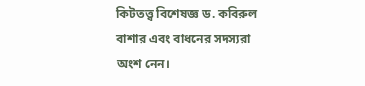কিটতত্ত্ব বিশেষজ্ঞ ড. কবিরুল বাশার এবং বাধনের সদস্যরা অংশ নেন।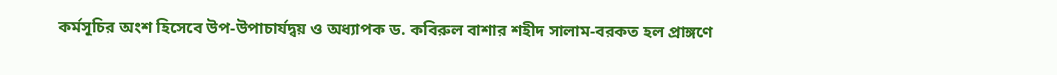কর্মসূচির অংশ হিসেবে উপ-উপাচার্যদ্বয় ও অধ্যাপক ড. কবিরুল বাশার শহীদ সালাম-বরকত হল প্রাঙ্গণে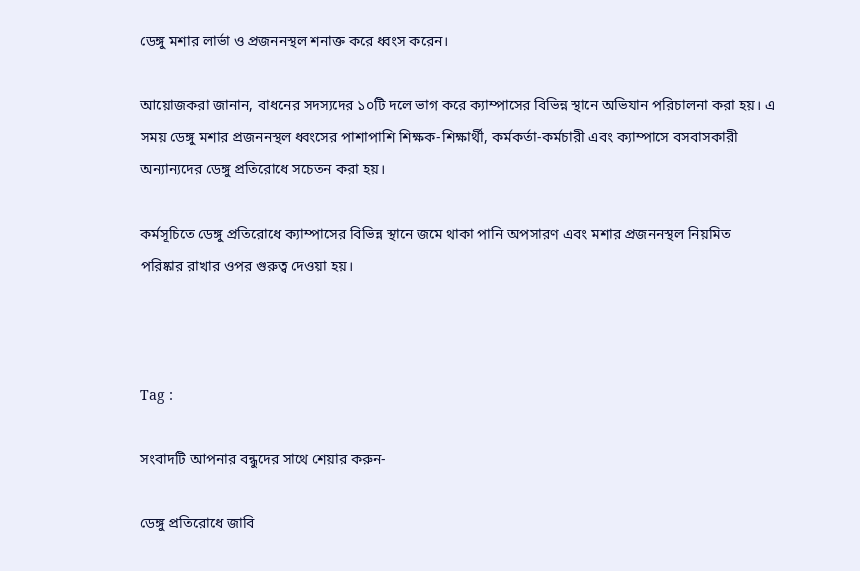ডেঙ্গু মশার লার্ভা ও প্রজননস্থল শনাক্ত করে ধ্বংস করেন।

আয়োজকরা জানান, বাধনের সদস্যদের ১০টি দলে ভাগ করে ক্যাম্পাসের বিভিন্ন স্থানে অভিযান পরিচালনা করা হয়। এ সময় ডেঙ্গু মশার প্রজননস্থল ধ্বংসের পাশাপাশি শিক্ষক-শিক্ষার্থী, কর্মকর্তা-কর্মচারী এবং ক্যাম্পাসে বসবাসকারী অন্যান্যদের ডেঙ্গু প্রতিরোধে সচেতন করা হয়।

কর্মসূচিতে ডেঙ্গু প্রতিরোধে ক্যাম্পাসের বিভিন্ন স্থানে জমে থাকা পানি অপসারণ এবং মশার প্রজননস্থল নিয়মিত পরিষ্কার রাখার ওপর গুরুত্ব দেওয়া হয়।



Tag :

সংবাদটি আপনার বন্ধুদের সাথে শেয়ার করুন-

ডেঙ্গু প্রতিরোধে জাবি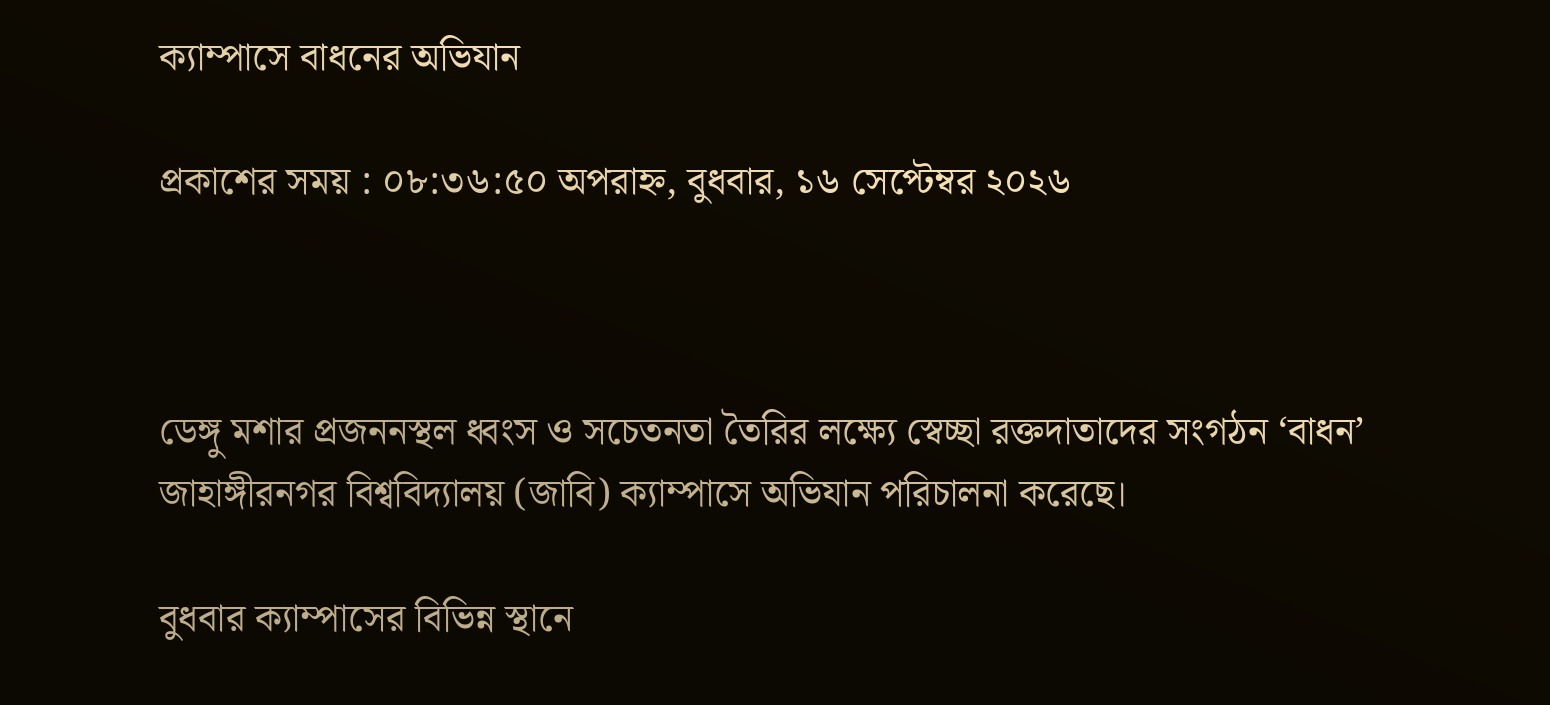ক্যাম্পাসে বাধনের অভিযান

প্রকাশের সময় : ০৮:৩৬:৫০ অপরাহ্ন, বুধবার, ১৬ সেপ্টেম্বর ২০২৬



ডেঙ্গু মশার প্রজননস্থল ধ্বংস ও সচেতনতা তৈরির লক্ষ্যে স্বেচ্ছা রক্তদাতাদের সংগঠন ‘বাধন’ জাহাঙ্গীরনগর বিশ্ববিদ্যালয় (জাবি) ক্যাম্পাসে অভিযান পরিচালনা করেছে।

বুধবার ক্যাম্পাসের বিভিন্ন স্থানে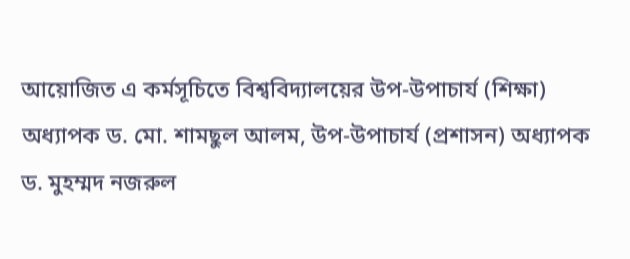আয়োজিত এ কর্মসূচিতে বিশ্ববিদ্যালয়ের উপ-উপাচার্য (শিক্ষা) অধ্যাপক ড. মো. শামছুল আলম, উপ-উপাচার্য (প্রশাসন) অধ্যাপক ড. মুহম্মদ নজরুল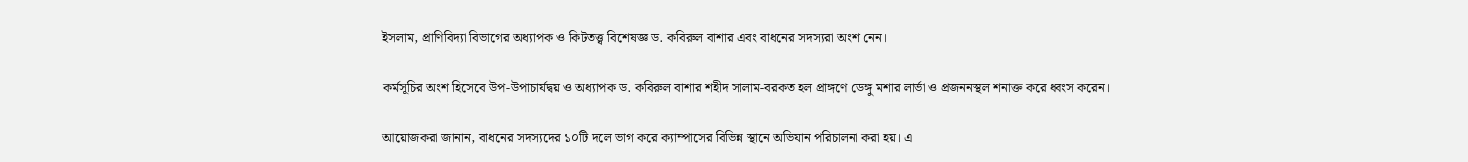ইসলাম, প্রাণিবিদ্যা বিভাগের অধ্যাপক ও কিটতত্ত্ব বিশেষজ্ঞ ড. কবিরুল বাশার এবং বাধনের সদস্যরা অংশ নেন।

কর্মসূচির অংশ হিসেবে উপ-উপাচার্যদ্বয় ও অধ্যাপক ড. কবিরুল বাশার শহীদ সালাম-বরকত হল প্রাঙ্গণে ডেঙ্গু মশার লার্ভা ও প্রজননস্থল শনাক্ত করে ধ্বংস করেন।

আয়োজকরা জানান, বাধনের সদস্যদের ১০টি দলে ভাগ করে ক্যাম্পাসের বিভিন্ন স্থানে অভিযান পরিচালনা করা হয়। এ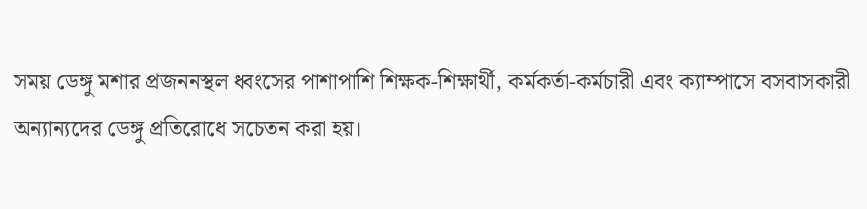সময় ডেঙ্গু মশার প্রজননস্থল ধ্বংসের পাশাপাশি শিক্ষক-শিক্ষার্থী, কর্মকর্তা-কর্মচারী এবং ক্যাম্পাসে বসবাসকারী অন্যান্যদের ডেঙ্গু প্রতিরোধে সচেতন করা হয়।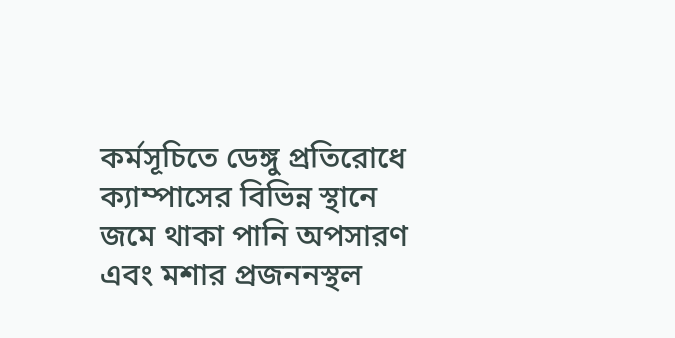কর্মসূচিতে ডেঙ্গু প্রতিরোধে ক্যাম্পাসের বিভিন্ন স্থানে জমে থাকা পানি অপসারণ এবং মশার প্রজননস্থল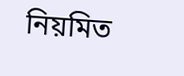নিয়মিত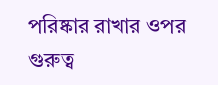পরিষ্কার রাখার ওপর গুরুত্ব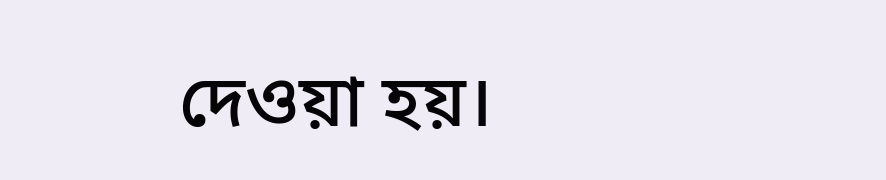দেওয়া হয়।